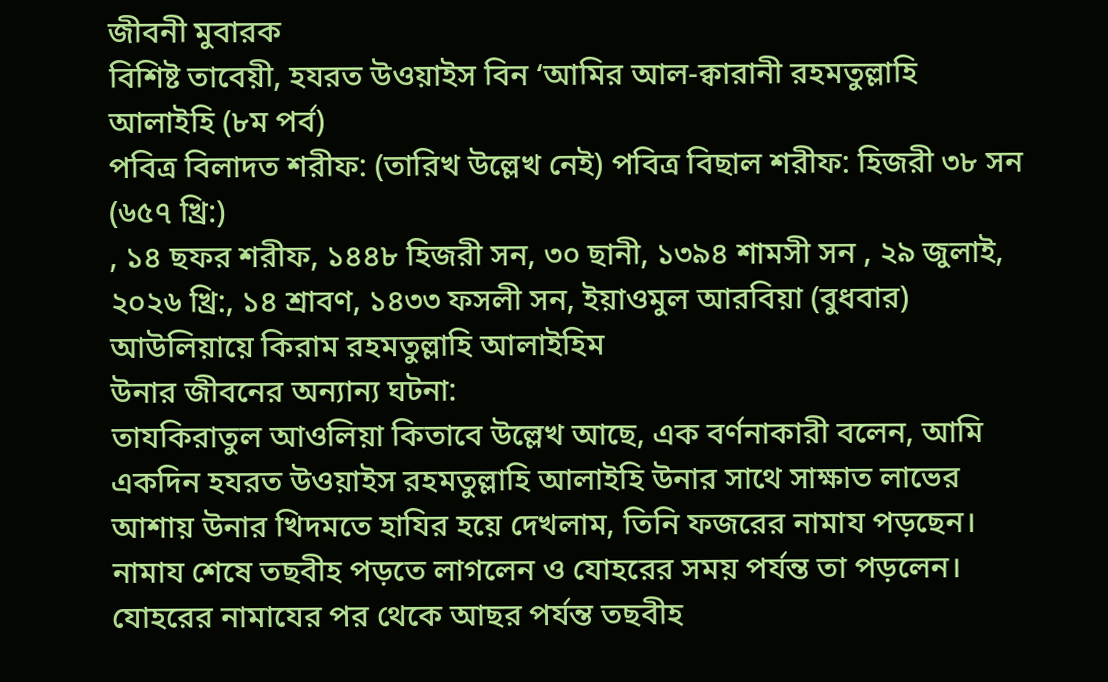জীবনী মুবারক
বিশিষ্ট তাবেয়ী, হযরত উওয়াইস বিন ‘আমির আল-ক্বারানী রহমতুল্লাহি আলাইহি (৮ম পর্ব)
পবিত্র বিলাদত শরীফ: (তারিখ উল্লেখ নেই) পবিত্র বিছাল শরীফ: হিজরী ৩৮ সন (৬৫৭ খ্রি:)
, ১৪ ছফর শরীফ, ১৪৪৮ হিজরী সন, ৩০ ছানী, ১৩৯৪ শামসী সন , ২৯ জুলাই, ২০২৬ খ্রি:, ১৪ শ্রাবণ, ১৪৩৩ ফসলী সন, ইয়াওমুল আরবিয়া (বুধবার) আউলিয়ায়ে কিরাম রহমতুল্লাহি আলাইহিম
উনার জীবনের অন্যান্য ঘটনা:
তাযকিরাতুল আওলিয়া কিতাবে উল্লেখ আছে, এক বর্ণনাকারী বলেন, আমি একদিন হযরত উওয়াইস রহমতুল্লাহি আলাইহি উনার সাথে সাক্ষাত লাভের আশায় উনার খিদমতে হাযির হয়ে দেখলাম, তিনি ফজরের নামায পড়ছেন। নামায শেষে তছবীহ পড়তে লাগলেন ও যোহরের সময় পর্যন্ত তা পড়লেন। যোহরের নামাযের পর থেকে আছর পর্যন্ত তছবীহ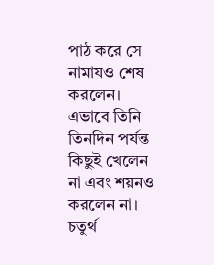পাঠ করে সে নামাযও শেষ করলেন। এভাবে তিনি তিনদিন পর্যন্ত কিছুই খেলেন না এবং শয়নও করলেন না। চতুর্থ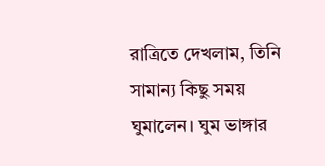রাত্রিতে দেখলাম, তিনি সামান্য কিছু সময় ঘুমালেন। ঘুম ভাঙ্গার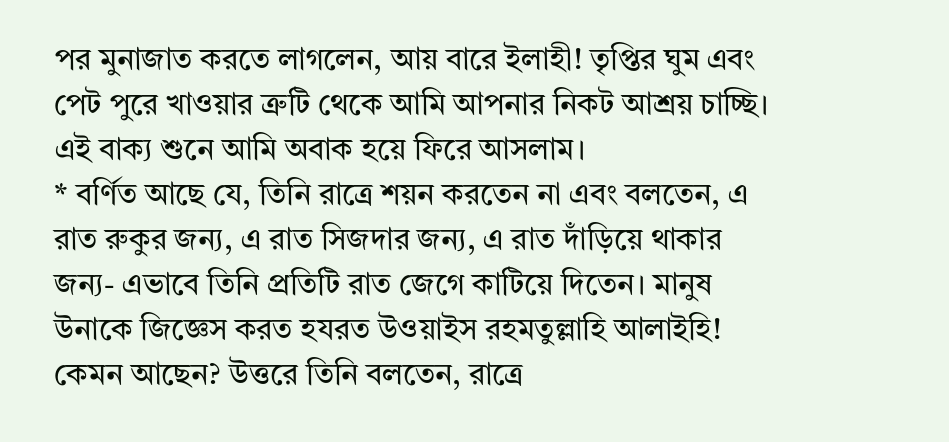পর মুনাজাত করতে লাগলেন, আয় বারে ইলাহী! তৃপ্তির ঘুম এবং পেট পুরে খাওয়ার ত্রুটি থেকে আমি আপনার নিকট আশ্রয় চাচ্ছি। এই বাক্য শুনে আমি অবাক হয়ে ফিরে আসলাম।
* বর্ণিত আছে যে, তিনি রাত্রে শয়ন করতেন না এবং বলতেন, এ রাত রুকুর জন্য, এ রাত সিজদার জন্য, এ রাত দাঁড়িয়ে থাকার জন্য- এভাবে তিনি প্রতিটি রাত জেগে কাটিয়ে দিতেন। মানুষ উনাকে জিজ্ঞেস করত হযরত উওয়াইস রহমতুল্লাহি আলাইহি! কেমন আছেন? উত্তরে তিনি বলতেন, রাত্রে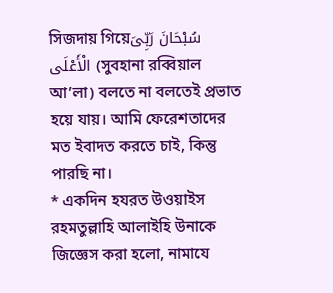সিজদায় গিয়েسُبْحَانَ رَبِّىَ الْأَعْلَى (সুবহানা রব্বিয়াল আ’লা) বলতে না বলতেই প্রভাত হয়ে যায়। আমি ফেরেশতাদের মত ইবাদত করতে চাই, কিন্তু পারছি না।
* একদিন হযরত উওয়াইস রহমতুল্লাহি আলাইহি উনাকে জিজ্ঞেস করা হলো, নামাযে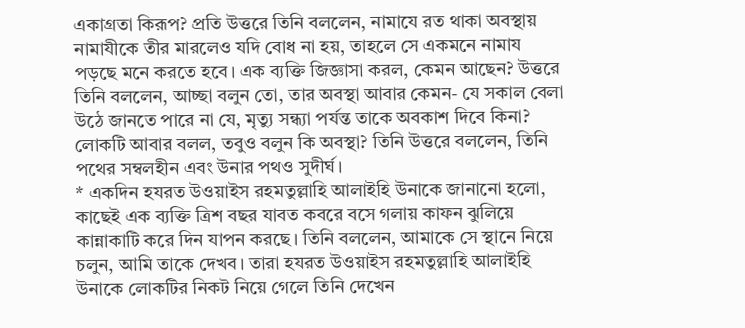একাগ্রতা কিরূপ? প্রতি উত্তরে তিনি বললেন, নামাযে রত থাকা অবস্থায় নামাযীকে তীর মারলেও যদি বোধ না হয়, তাহলে সে একমনে নামায পড়ছে মনে করতে হবে। এক ব্যক্তি জিজ্ঞাসা করল, কেমন আছেন? উত্তরে তিনি বললেন, আচ্ছা বলুন তো, তার অবস্থা আবার কেমন- যে সকাল বেলা উঠে জানতে পারে না যে, মৃত্যু সন্ধ্যা পর্যন্ত তাকে অবকাশ দিবে কিনা? লোকটি আবার বলল, তবুও বলুন কি অবস্থা? তিনি উত্তরে বললেন, তিনি পথের সম্বলহীন এবং উনার পথও সুদীর্ঘ।
* একদিন হযরত উওয়াইস রহমতুল্লাহি আলাইহি উনাকে জানানো হলো, কাছেই এক ব্যক্তি ত্রিশ বছর যাবত কবরে বসে গলায় কাফন ঝুলিয়ে কান্নাকাটি করে দিন যাপন করছে। তিনি বললেন, আমাকে সে স্থানে নিয়ে চলুন, আমি তাকে দেখব। তারা হযরত উওয়াইস রহমতুল্লাহি আলাইহি উনাকে লোকটির নিকট নিয়ে গেলে তিনি দেখেন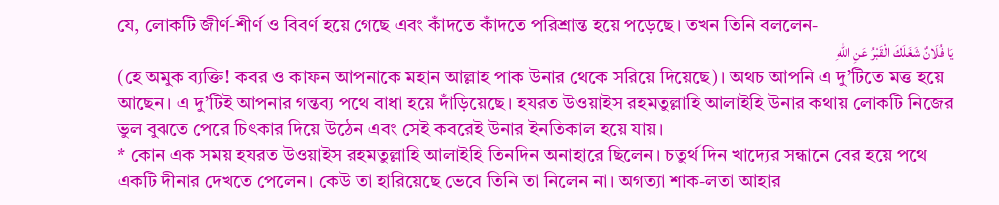যে, লোকটি জীর্ণ-শীর্ণ ও বিবর্ণ হয়ে গেছে এবং কাঁদতে কাঁদতে পরিশ্রান্ত হয়ে পড়েছে। তখন তিনি বললেন-
يَا فُلَانٌ شَغَلَكَ الْقَبْرُ عَنِ اللهِ
(হে অমুক ব্যক্তি! কবর ও কাফন আপনাকে মহান আল্লাহ পাক উনার থেকে সরিয়ে দিয়েছে)। অথচ আপনি এ দু’টিতে মত্ত হয়ে আছেন। এ দু’টিই আপনার গন্তব্য পথে বাধা হয়ে দাঁড়িয়েছে। হযরত উওয়াইস রহমতুল্লাহি আলাইহি উনার কথায় লোকটি নিজের ভুল বুঝতে পেরে চিৎকার দিয়ে উঠেন এবং সেই কবরেই উনার ইনতিকাল হয়ে যায়।
* কোন এক সময় হযরত উওয়াইস রহমতুল্লাহি আলাইহি তিনদিন অনাহারে ছিলেন। চতুর্থ দিন খাদ্যের সন্ধানে বের হয়ে পথে একটি দীনার দেখতে পেলেন। কেউ তা হারিয়েছে ভেবে তিনি তা নিলেন না। অগত্যা শাক-লতা আহার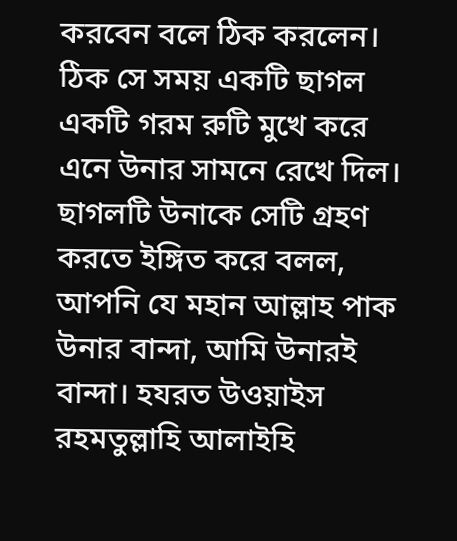করবেন বলে ঠিক করলেন। ঠিক সে সময় একটি ছাগল একটি গরম রুটি মুখে করে এনে উনার সামনে রেখে দিল। ছাগলটি উনাকে সেটি গ্রহণ করতে ইঙ্গিত করে বলল, আপনি যে মহান আল্লাহ পাক উনার বান্দা, আমি উনারই বান্দা। হযরত উওয়াইস রহমতুল্লাহি আলাইহি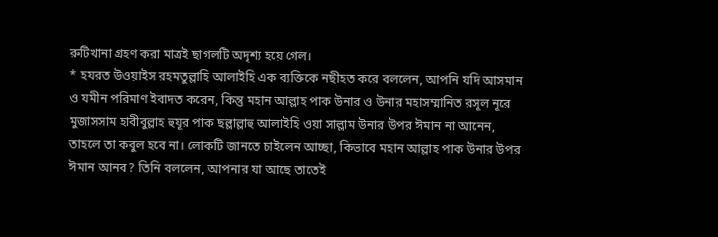রুটিখানা গ্রহণ করা মাত্রই ছাগলটি অদৃশ্য হয়ে গেল।
* হযরত উওয়াইস রহমতুল্লাহি আলাইহি এক ব্যক্তিকে নছীহত করে বললেন, আপনি যদি আসমান ও যমীন পরিমাণ ইবাদত করেন, কিন্তু মহান আল্লাহ পাক উনার ও উনার মহাসম্মানিত রসূল নূরে মুজাসসাম হাবীবুল্লাহ হুযূর পাক ছল্লাল্লাহু আলাইহি ওয়া সাল্লাম উনার উপর ঈমান না আনেন, তাহলে তা কবুল হবে না। লোকটি জানতে চাইলেন আচ্ছা, কিভাবে মহান আল্লাহ পাক উনার উপর ঈমান আনব? তিনি বললেন, আপনার যা আছে তাতেই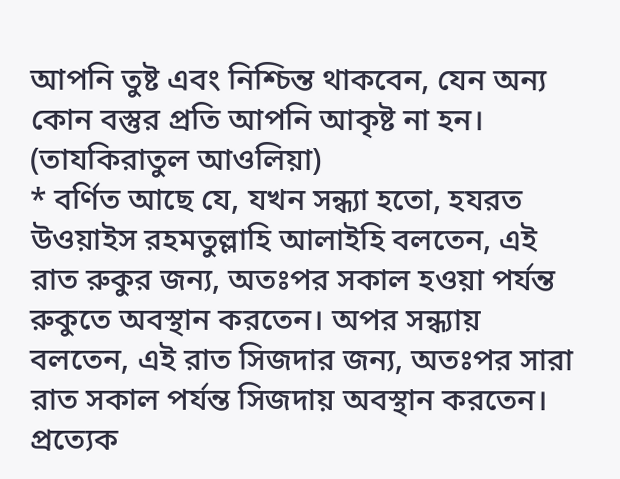আপনি তুষ্ট এবং নিশ্চিন্ত থাকবেন, যেন অন্য কোন বস্তুর প্রতি আপনি আকৃষ্ট না হন। (তাযকিরাতুল আওলিয়া)
* বর্ণিত আছে যে, যখন সন্ধ্যা হতো, হযরত উওয়াইস রহমতুল্লাহি আলাইহি বলতেন, এই রাত রুকুর জন্য, অতঃপর সকাল হওয়া পর্যন্ত রুকুতে অবস্থান করতেন। অপর সন্ধ্যায় বলতেন, এই রাত সিজদার জন্য, অতঃপর সারা রাত সকাল পর্যন্ত সিজদায় অবস্থান করতেন। প্রত্যেক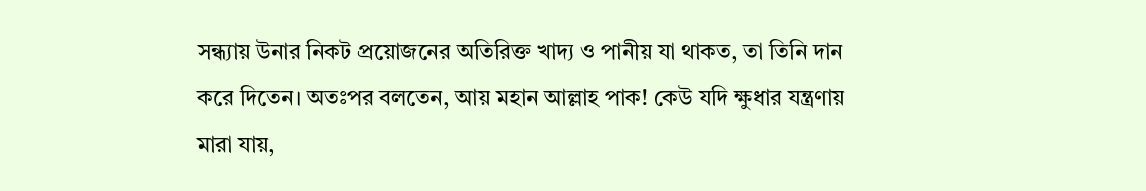সন্ধ্যায় উনার নিকট প্রয়োজনের অতিরিক্ত খাদ্য ও পানীয় যা থাকত, তা তিনি দান করে দিতেন। অতঃপর বলতেন, আয় মহান আল্লাহ পাক! কেউ যদি ক্ষুধার যন্ত্রণায় মারা যায়,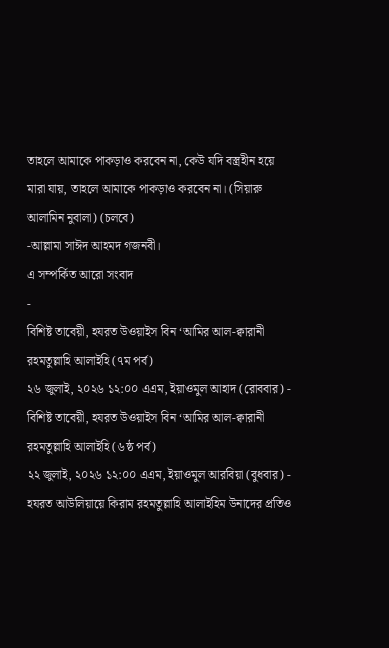তাহলে আমাকে পাকড়াও করবেন না, কেউ যদি বস্ত্রহীন হয়ে মারা যায়, তাহলে আমাকে পাকড়াও করবেন না। (সিয়ারু আলামিন নুবালা) (চলবে)
-আল্লামা সাঈদ আহমদ গজনবী।
এ সম্পর্কিত আরো সংবাদ
-
বিশিষ্ট তাবেয়ী, হযরত উওয়াইস বিন ‘আমির আল-ক্বারানী রহমতুল্লাহি আলাইহি (৭ম পর্ব)
২৬ জুলাই, ২০২৬ ১২:০০ এএম, ইয়াওমুল আহাদ (রোববার) -
বিশিষ্ট তাবেয়ী, হযরত উওয়াইস বিন ‘আমির আল-ক্বারানী রহমতুল্লাহি আলাইহি (৬ষ্ঠ পর্ব)
২২ জুলাই, ২০২৬ ১২:০০ এএম, ইয়াওমুল আরবিয়া (বুধবার) -
হযরত আউলিয়ায়ে কিরাম রহমতুল্লাহি আলাইহিম উনাদের প্রতিও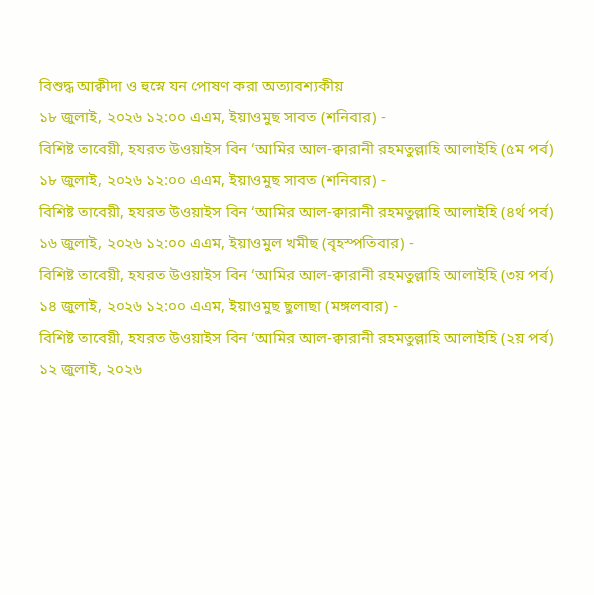বিশুদ্ধ আক্বীদা ও হুস্নে যন পোষণ করা অত্যাবশ্যকীয়
১৮ জুলাই, ২০২৬ ১২:০০ এএম, ইয়াওমুছ সাবত (শনিবার) -
বিশিষ্ট তাবেয়ী, হযরত উওয়াইস বিন ‘আমির আল-ক্বারানী রহমতুল্লাহি আলাইহি (৫ম পর্ব)
১৮ জুলাই, ২০২৬ ১২:০০ এএম, ইয়াওমুছ সাবত (শনিবার) -
বিশিষ্ট তাবেয়ী, হযরত উওয়াইস বিন ‘আমির আল-ক্বারানী রহমতুল্লাহি আলাইহি (৪র্থ পর্ব)
১৬ জুলাই, ২০২৬ ১২:০০ এএম, ইয়াওমুল খমীছ (বৃহস্পতিবার) -
বিশিষ্ট তাবেয়ী, হযরত উওয়াইস বিন ‘আমির আল-ক্বারানী রহমতুল্লাহি আলাইহি (৩য় পর্ব)
১৪ জুলাই, ২০২৬ ১২:০০ এএম, ইয়াওমুছ ছুলাছা (মঙ্গলবার) -
বিশিষ্ট তাবেয়ী, হযরত উওয়াইস বিন ‘আমির আল-ক্বারানী রহমতুল্লাহি আলাইহি (২য় পর্ব)
১২ জুলাই, ২০২৬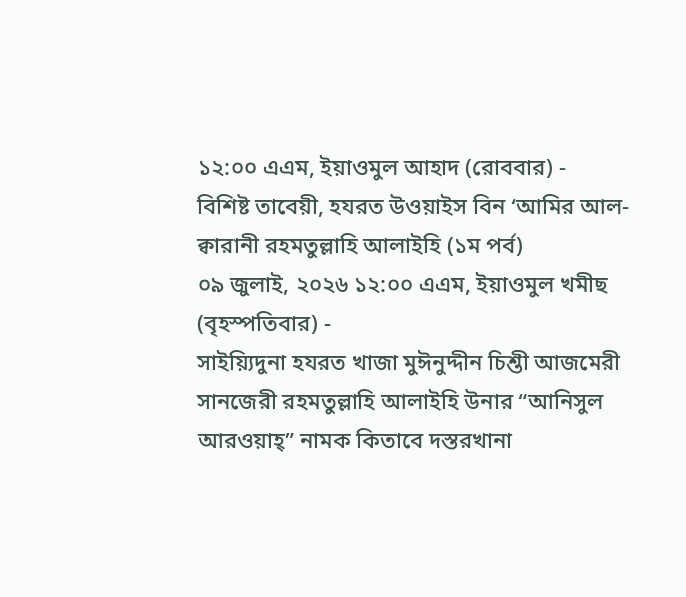১২:০০ এএম, ইয়াওমুল আহাদ (রোববার) -
বিশিষ্ট তাবেয়ী, হযরত উওয়াইস বিন ‘আমির আল-ক্বারানী রহমতুল্লাহি আলাইহি (১ম পর্ব)
০৯ জুলাই, ২০২৬ ১২:০০ এএম, ইয়াওমুল খমীছ (বৃহস্পতিবার) -
সাইয়্যিদুনা হযরত খাজা মুঈনুদ্দীন চিশ্তী আজমেরী সানজেরী রহমতুল্লাহি আলাইহি উনার “আনিসুল আরওয়াহ্” নামক কিতাবে দস্তরখানা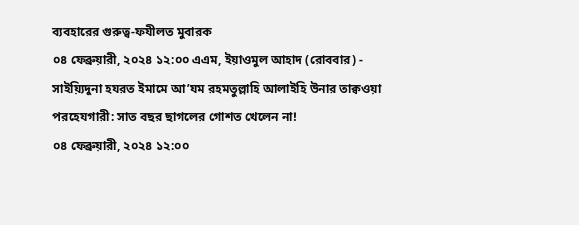ব্যবহারের গুরুত্ব-ফযীলত মুবারক
০৪ ফেব্রুয়ারী, ২০২৪ ১২:০০ এএম, ইয়াওমুল আহাদ (রোববার) -
সাইয়্যিদুনা হযরত ইমামে আ’যম রহমতুল্লাহি আলাইহি উনার তাক্বওয়া পরহেযগারী: সাত বছর ছাগলের গোশত খেলেন না!
০৪ ফেব্রুয়ারী, ২০২৪ ১২:০০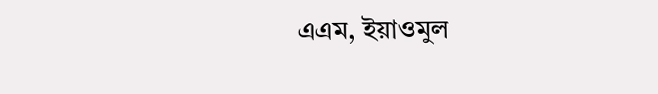এএম, ইয়াওমুল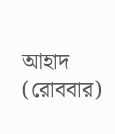আহাদ (রোববার)